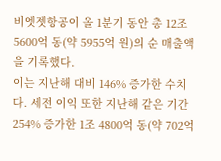비엣젯항공이 올 1분기 동안 총 12조5600억 동(약 5955억 원)의 순 매출액을 기록했다.
이는 지난해 대비 146% 증가한 수치다. 세전 이익 또한 지난해 같은 기간 254% 증가한 1조 4800억 동(약 702억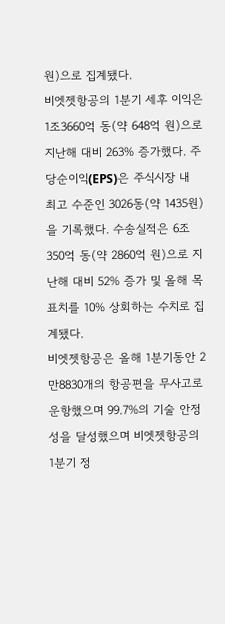원)으로 집계됐다.
비엣젯항공의 1분기 세후 이익은 1조3660억 동(약 648억 원)으로 지난해 대비 263% 증가했다. 주당순이익(EPS)은 주식시장 내 최고 수준인 3026동(약 1435원)을 기록했다. 수송실적은 6조350억 동(약 2860억 원)으로 지난해 대비 52% 증가 및 올해 목표치를 10% 상회하는 수치로 집계됐다.
비엣젯항공은 올해 1분기동안 2만8830개의 항공편을 무사고로 운항했으며 99.7%의 기술 안정성을 달성했으며 비엣젯항공의 1분기 정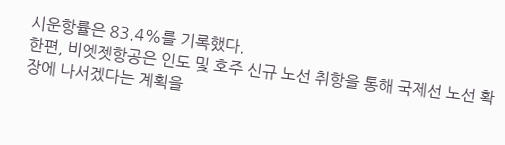시운항률은 83.4%를 기록했다.
한편, 비엣젯항공은 인도 및 호주 신규 노선 취항을 통해 국제선 노선 확장에 나서겠다는 계획을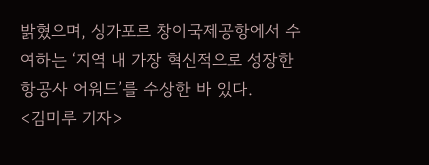밝혔으며, 싱가포르 창이국제공항에서 수여하는 ‘지역 내 가장 혁신적으로 성장한 항공사 어워드’를 수상한 바 있다.
<김미루 기자>